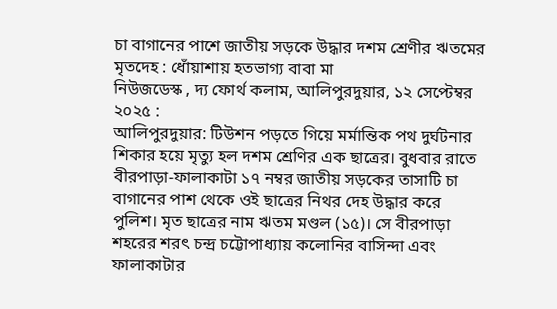চা বাগানের পাশে জাতীয় সড়কে উদ্ধার দশম শ্রেণীর ঋতমের মৃতদেহ : ধোঁয়াশায় হতভাগ্য বাবা মা
নিউজডেস্ক , দ্য ফোর্থ কলাম, আলিপুরদুয়ার, ১২ সেপ্টেম্বর ২০২৫ :
আলিপুরদুয়ার: টিউশন পড়তে গিয়ে মর্মান্তিক পথ দুর্ঘটনার শিকার হয়ে মৃত্যু হল দশম শ্রেণির এক ছাত্রের। বুধবার রাতে বীরপাড়া-ফালাকাটা ১৭ নম্বর জাতীয় সড়কের তাসাটি চা বাগানের পাশ থেকে ওই ছাত্রের নিথর দেহ উদ্ধার করে পুলিশ। মৃত ছাত্রের নাম ঋতম মণ্ডল (১৫)। সে বীরপাড়া শহরের শরৎ চন্দ্র চট্টোপাধ্যায় কলোনির বাসিন্দা এবং ফালাকাটার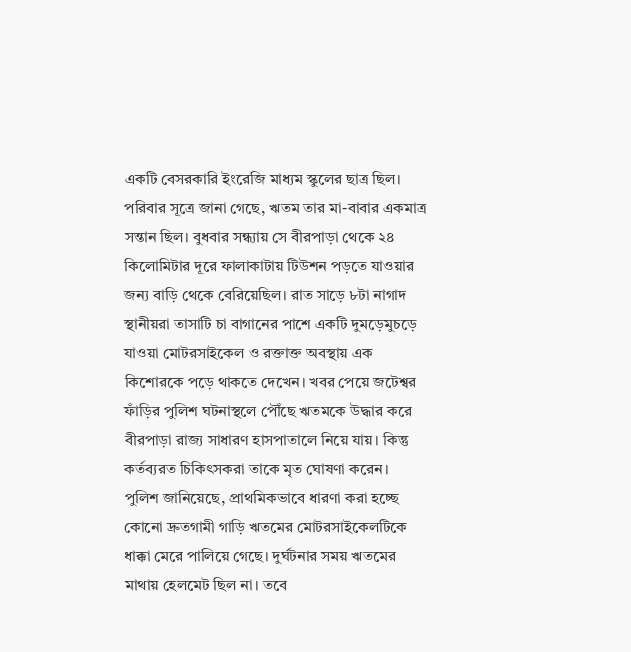একটি বেসরকারি ইংরেজি মাধ্যম স্কুলের ছাত্র ছিল।
পরিবার সূত্রে জানা গেছে, ঋতম তার মা-বাবার একমাত্র সন্তান ছিল। বুধবার সন্ধ্যায় সে বীরপাড়া থেকে ২৪ কিলোমিটার দূরে ফালাকাটায় টিউশন পড়তে যাওয়ার জন্য বাড়ি থেকে বেরিয়েছিল। রাত সাড়ে ৮টা নাগাদ স্থানীয়রা তাসাটি চা বাগানের পাশে একটি দুমড়েমুচড়ে যাওয়া মোটরসাইকেল ও রক্তাক্ত অবস্থায় এক কিশোরকে পড়ে থাকতে দেখেন। খবর পেয়ে জটেশ্বর ফাঁড়ির পুলিশ ঘটনাস্থলে পৌঁছে ঋতমকে উদ্ধার করে বীরপাড়া রাজ্য সাধারণ হাসপাতালে নিয়ে যায়। কিন্তু কর্তব্যরত চিকিৎসকরা তাকে মৃত ঘোষণা করেন।
পুলিশ জানিয়েছে, প্রাথমিকভাবে ধারণা করা হচ্ছে কোনো দ্রুতগামী গাড়ি ঋতমের মোটরসাইকেলটিকে ধাক্কা মেরে পালিয়ে গেছে। দুর্ঘটনার সময় ঋতমের মাথায় হেলমেট ছিল না। তবে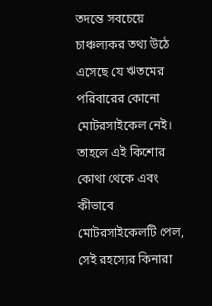তদন্তে সবচেয়ে চাঞ্চল্যকর তথ্য উঠে এসেছে যে ঋতমের পরিবারের কোনো মোটরসাইকেল নেই। তাহলে এই কিশোর কোথা থেকে এবং কীভাবে মোটরসাইকেলটি পেল, সেই রহস্যের কিনারা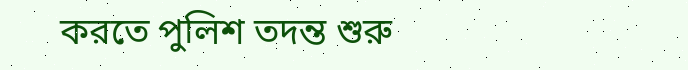করতে পুলিশ তদন্ত শুরু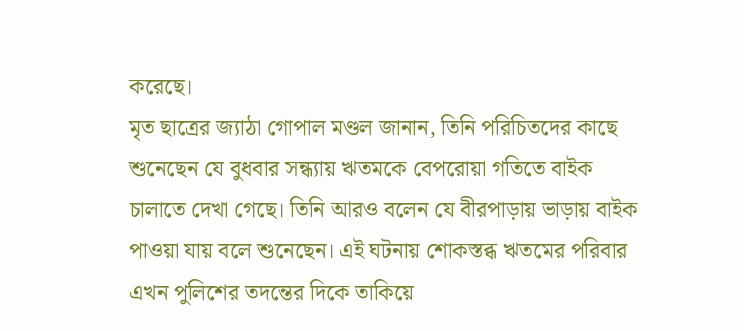করেছে।
মৃত ছাত্রের জ্যাঠা গোপাল মণ্ডল জানান, তিনি পরিচিতদের কাছে শুনেছেন যে বুধবার সন্ধ্যায় ঋতমকে বেপরোয়া গতিতে বাইক চালাতে দেখা গেছে। তিনি আরও বলেন যে বীরপাড়ায় ভাড়ায় বাইক পাওয়া যায় বলে শুনেছেন। এই ঘটনায় শোকস্তব্ধ ঋতমের পরিবার এখন পুলিশের তদন্তের দিকে তাকিয়ে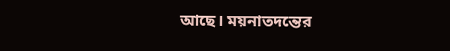আছে। ময়নাতদন্তের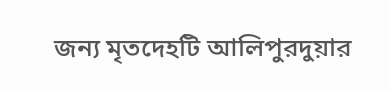জন্য মৃতদেহটি আলিপুরদুয়ার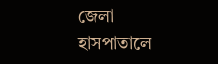জেলা হাসপাতালে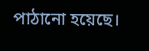পাঠানো হয়েছে।